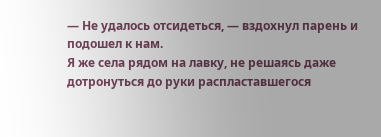— Не удалось отсидеться, — вздохнул парень и подошел к нам.
Я же села рядом на лавку, не решаясь даже дотронуться до руки распластавшегося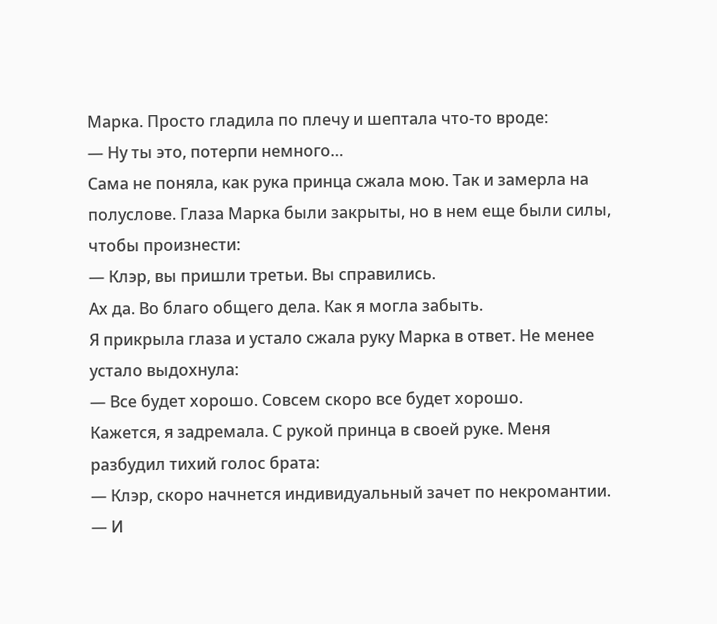Марка. Просто гладила по плечу и шептала что-то вроде:
— Ну ты это, потерпи немного…
Сама не поняла, как рука принца сжала мою. Так и замерла на полуслове. Глаза Марка были закрыты, но в нем еще были силы, чтобы произнести:
— Клэр, вы пришли третьи. Вы справились.
Ах да. Во благо общего дела. Как я могла забыть.
Я прикрыла глаза и устало сжала руку Марка в ответ. Не менее устало выдохнула:
— Все будет хорошо. Совсем скоро все будет хорошо.
Кажется, я задремала. С рукой принца в своей руке. Меня разбудил тихий голос брата:
— Клэр, скоро начнется индивидуальный зачет по некромантии. — И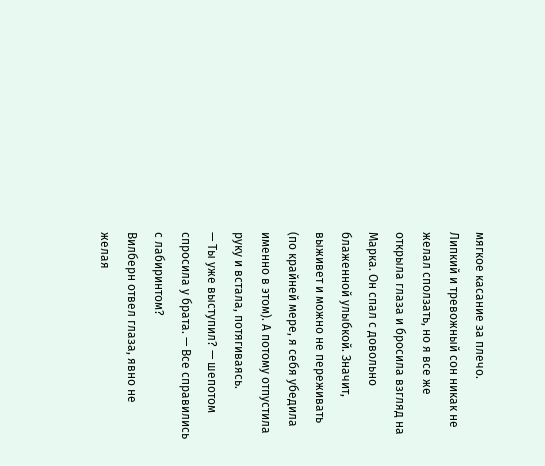мягкое касание за плечо.
Липкий и тревожный сон никак не желал сползать, но я все же открыла глаза и бросила взгляд на Марка. Он спал с довольно блаженной улыбкой. Значит, выживет и можно не переживать (по крайней мере, я себя убедила именно в этом). А потому отпустила руку и встала, потягиваясь.
— Ты уже выступил? — шепотом спросила у брата. — Все справились с лабиринтом?
Вилберн отвел глаза, явно не желая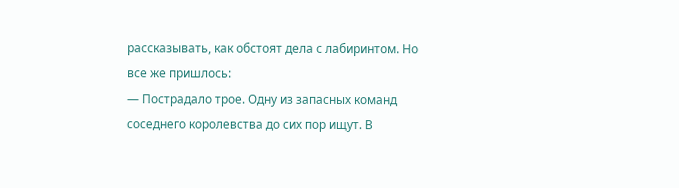рассказывать, как обстоят дела с лабиринтом. Но все же пришлось:
— Пострадало трое. Одну из запасных команд соседнего королевства до сих пор ищут. В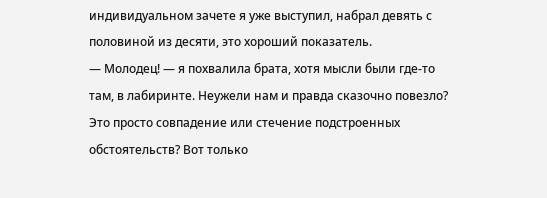индивидуальном зачете я уже выступил, набрал девять с половиной из десяти, это хороший показатель.
— Молодец! — я похвалила брата, хотя мысли были где-то там, в лабиринте. Неужели нам и правда сказочно повезло? Это просто совпадение или стечение подстроенных обстоятельств? Вот только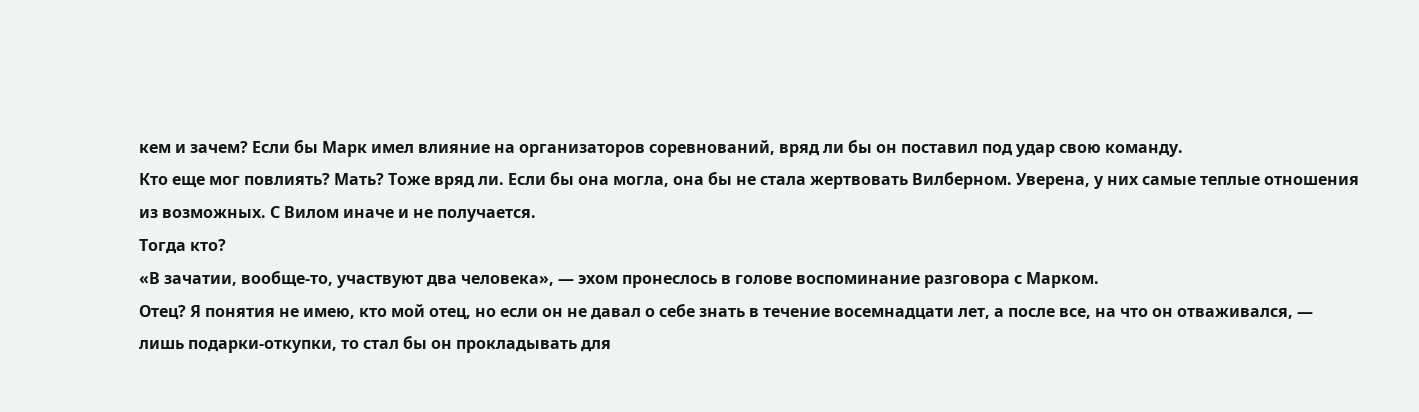кем и зачем? Если бы Марк имел влияние на организаторов соревнований, вряд ли бы он поставил под удар свою команду.
Кто еще мог повлиять? Мать? Тоже вряд ли. Если бы она могла, она бы не стала жертвовать Вилберном. Уверена, у них самые теплые отношения из возможных. С Вилом иначе и не получается.
Тогда кто?
«В зачатии, вообще-то, участвуют два человека», — эхом пронеслось в голове воспоминание разговора с Марком.
Отец? Я понятия не имею, кто мой отец, но если он не давал о себе знать в течение восемнадцати лет, а после все, на что он отваживался, — лишь подарки-откупки, то стал бы он прокладывать для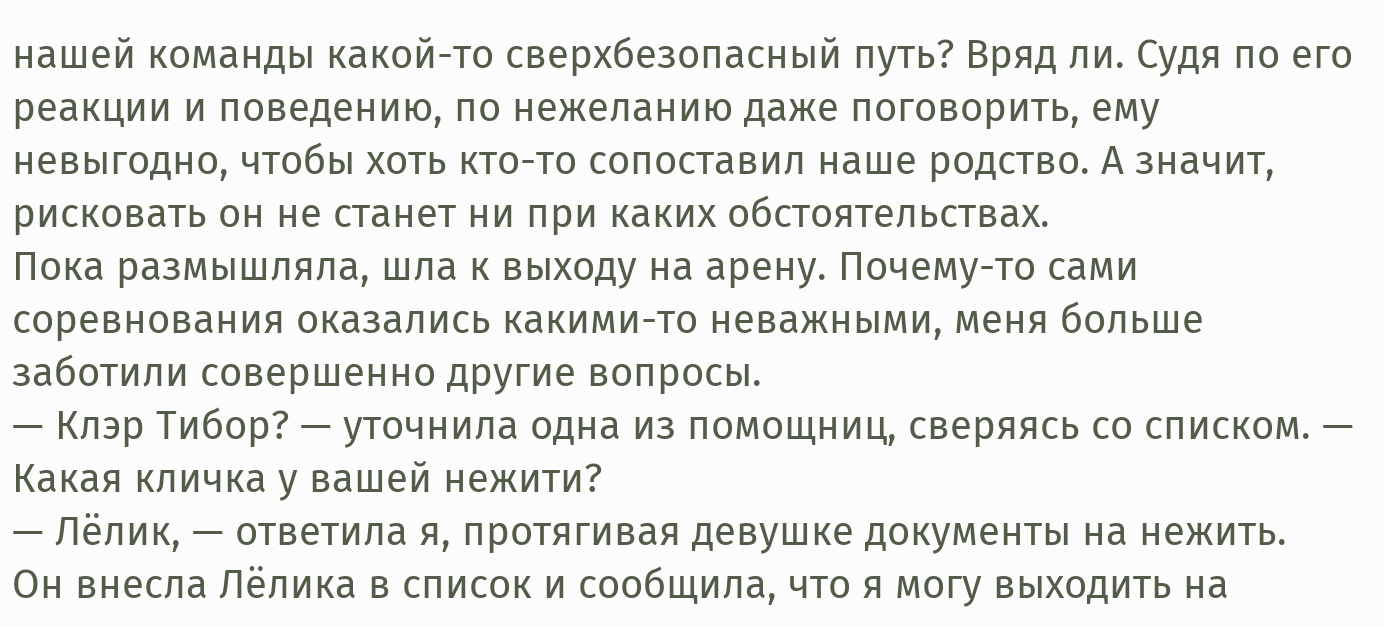нашей команды какой-то сверхбезопасный путь? Вряд ли. Судя по его реакции и поведению, по нежеланию даже поговорить, ему невыгодно, чтобы хоть кто-то сопоставил наше родство. А значит, рисковать он не станет ни при каких обстоятельствах.
Пока размышляла, шла к выходу на арену. Почему-то сами соревнования оказались какими-то неважными, меня больше заботили совершенно другие вопросы.
— Клэр Тибор? — уточнила одна из помощниц, сверяясь со списком. — Какая кличка у вашей нежити?
— Лёлик, — ответила я, протягивая девушке документы на нежить.
Он внесла Лёлика в список и сообщила, что я могу выходить на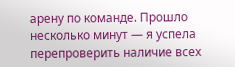арену по команде. Прошло несколько минут — я успела перепроверить наличие всех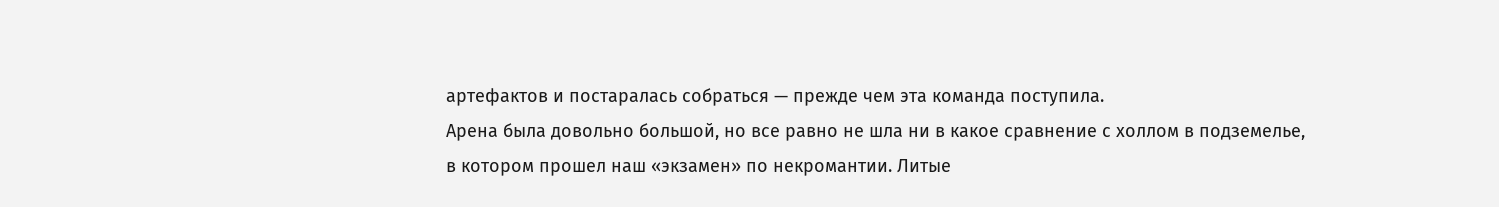артефактов и постаралась собраться — прежде чем эта команда поступила.
Арена была довольно большой, но все равно не шла ни в какое сравнение с холлом в подземелье, в котором прошел наш «экзамен» по некромантии. Литые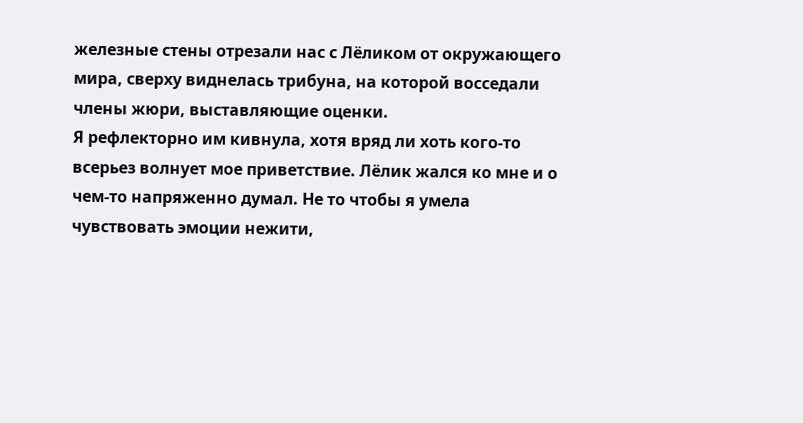железные стены отрезали нас с Лёликом от окружающего мира, сверху виднелась трибуна, на которой восседали члены жюри, выставляющие оценки.
Я рефлекторно им кивнула, хотя вряд ли хоть кого-то всерьез волнует мое приветствие. Лёлик жался ко мне и о чем-то напряженно думал. Не то чтобы я умела чувствовать эмоции нежити,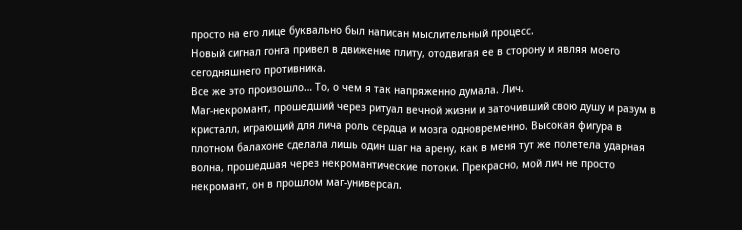просто на его лице буквально был написан мыслительный процесс.
Новый сигнал гонга привел в движение плиту, отодвигая ее в сторону и являя моего сегодняшнего противника.
Все же это произошло… То, о чем я так напряженно думала. Лич.
Маг-некромант, прошедший через ритуал вечной жизни и заточивший свою душу и разум в кристалл, играющий для лича роль сердца и мозга одновременно. Высокая фигура в плотном балахоне сделала лишь один шаг на арену, как в меня тут же полетела ударная волна, прошедшая через некромантические потоки. Прекрасно, мой лич не просто некромант, он в прошлом маг-универсал.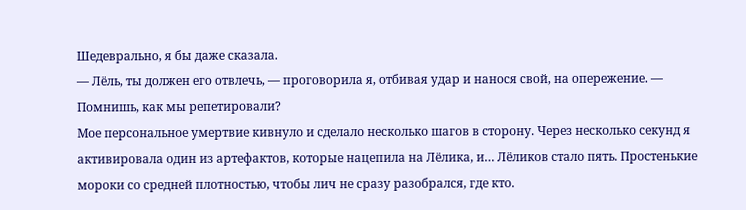Шедеврально, я бы даже сказала.
— Лёль, ты должен его отвлечь, — проговорила я, отбивая удар и нанося свой, на опережение. — Помнишь, как мы репетировали?
Мое персональное умертвие кивнуло и сделало несколько шагов в сторону. Через несколько секунд я активировала один из артефактов, которые нацепила на Лёлика, и… Лёликов стало пять. Простенькие мороки со средней плотностью, чтобы лич не сразу разобрался, где кто.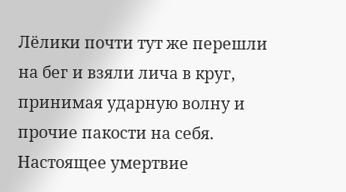Лёлики почти тут же перешли на бег и взяли лича в круг, принимая ударную волну и прочие пакости на себя. Настоящее умертвие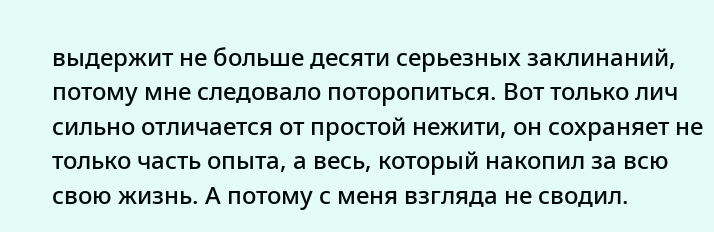выдержит не больше десяти серьезных заклинаний, потому мне следовало поторопиться. Вот только лич сильно отличается от простой нежити, он сохраняет не только часть опыта, а весь, который накопил за всю свою жизнь. А потому с меня взгляда не сводил.